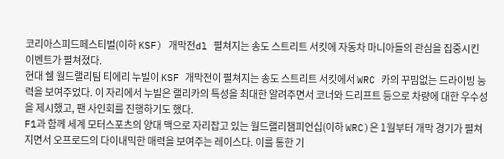코리아스피드페스티벌(이하 KSF) 개막전dl 펼쳐지는 송도 스트리트 서킷에 자동차 마니아들의 관심을 집중시킨 이벤트가 펼쳐졌다.
현대 쉘 월드랠리팀 티에리 누빌이 KSF 개막전이 펼쳐지는 송도 스트리트 서킷에서 WRC 카의 꾸밈없는 드라이빙 능력을 보여주었다. 이 자리에서 누빌은 랠리카의 특성을 최대한 알려주면서 코너와 드리프트 등으로 차량에 대한 우수성을 제시했고, 팬 사인회를 진행하기도 했다.
F1과 함께 세계 모터스포츠의 양대 맥으로 자리잡고 있는 월드랠리챔피언십(이하 WRC)은 1월부터 개막 경기가 펼쳐지면서 오프로드의 다이내믹한 매력을 보여주는 레이스다. 이를 통한 기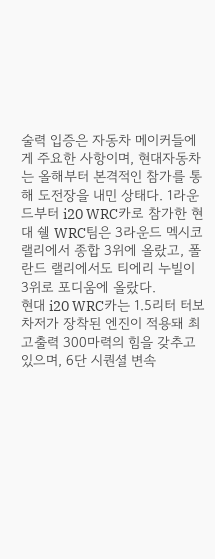술력 입증은 자동차 메이커들에게 주요한 사항이며, 현대자동차는 올해부터 본격적인 참가를 통해 도전장을 내민 상태다. 1라운드부터 i20 WRC카로 참가한 현대 쉘 WRC팀은 3라운드 멕시코 랠리에서 종합 3위에 올랐고, 폴란드 랠리에서도 티에리 누빌이 3위로 포디움에 올랐다.
현대 i20 WRC카는 1.5리터 터보차저가 장착된 엔진이 적용돼 최고출력 300마력의 힘을 갖추고 있으며, 6단 시퀀셜 변속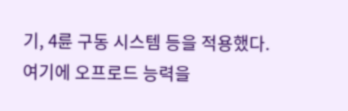기, 4륜 구동 시스템 등을 적용했다. 여기에 오프로드 능력을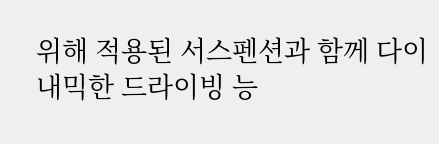위해 적용된 서스펜션과 함께 다이내믹한 드라이빙 능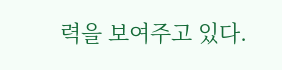력을 보여주고 있다.